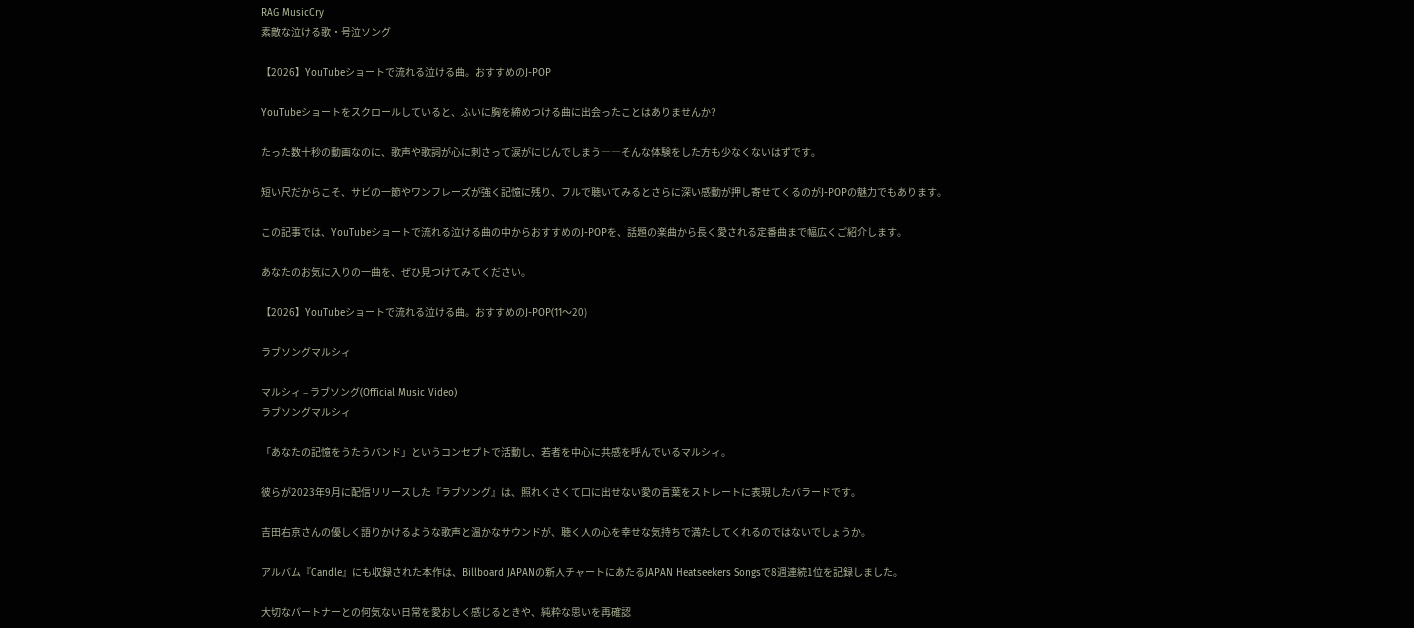RAG MusicCry
素敵な泣ける歌・号泣ソング

【2026】YouTubeショートで流れる泣ける曲。おすすめのJ-POP

YouTubeショートをスクロールしていると、ふいに胸を締めつける曲に出会ったことはありませんか?

たった数十秒の動画なのに、歌声や歌詞が心に刺さって涙がにじんでしまう――そんな体験をした方も少なくないはずです。

短い尺だからこそ、サビの一節やワンフレーズが強く記憶に残り、フルで聴いてみるとさらに深い感動が押し寄せてくるのがJ-POPの魅力でもあります。

この記事では、YouTubeショートで流れる泣ける曲の中からおすすめのJ-POPを、話題の楽曲から長く愛される定番曲まで幅広くご紹介します。

あなたのお気に入りの一曲を、ぜひ見つけてみてください。

【2026】YouTubeショートで流れる泣ける曲。おすすめのJ-POP(11〜20)

ラブソングマルシィ

マルシィ – ラブソング(Official Music Video)
ラブソングマルシィ

「あなたの記憶をうたうバンド」というコンセプトで活動し、若者を中心に共感を呼んでいるマルシィ。

彼らが2023年9月に配信リリースした『ラブソング』は、照れくさくて口に出せない愛の言葉をストレートに表現したバラードです。

吉田右京さんの優しく語りかけるような歌声と温かなサウンドが、聴く人の心を幸せな気持ちで満たしてくれるのではないでしょうか。

アルバム『Candle』にも収録された本作は、Billboard JAPANの新人チャートにあたるJAPAN Heatseekers Songsで8週連続1位を記録しました。

大切なパートナーとの何気ない日常を愛おしく感じるときや、純粋な思いを再確認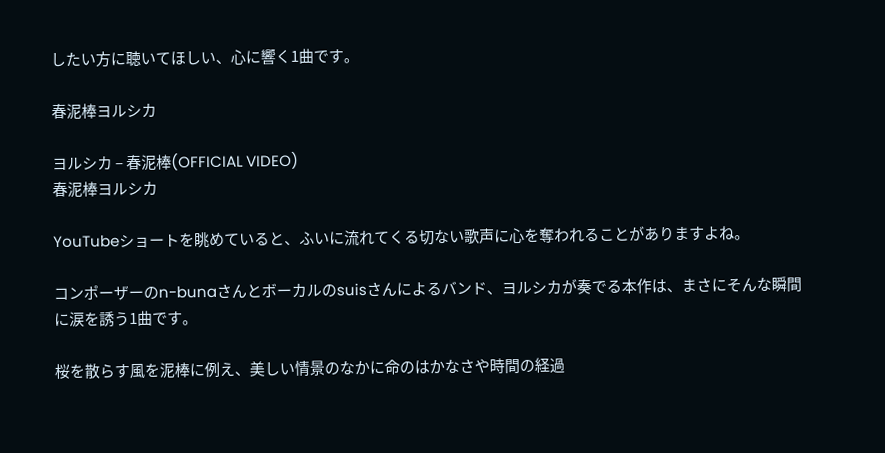したい方に聴いてほしい、心に響く1曲です。

春泥棒ヨルシカ

ヨルシカ – 春泥棒(OFFICIAL VIDEO)
春泥棒ヨルシカ

YouTubeショートを眺めていると、ふいに流れてくる切ない歌声に心を奪われることがありますよね。

コンポーザーのn-bunaさんとボーカルのsuisさんによるバンド、ヨルシカが奏でる本作は、まさにそんな瞬間に涙を誘う1曲です。

桜を散らす風を泥棒に例え、美しい情景のなかに命のはかなさや時間の経過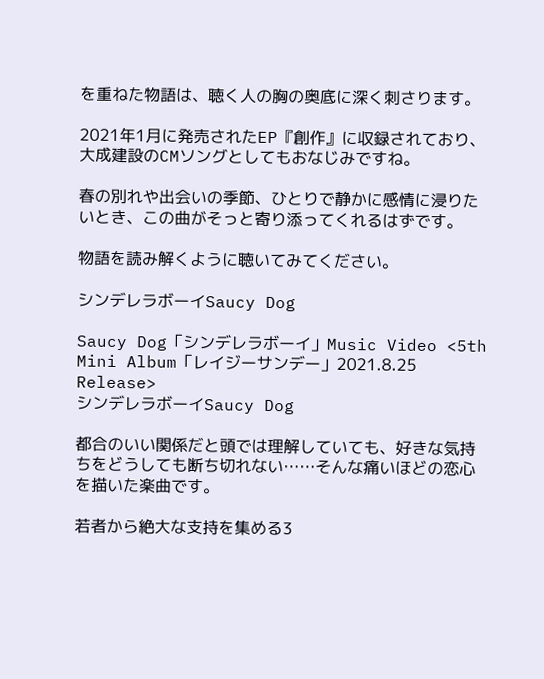を重ねた物語は、聴く人の胸の奥底に深く刺さります。

2021年1月に発売されたEP『創作』に収録されており、大成建設のCMソングとしてもおなじみですね。

春の別れや出会いの季節、ひとりで静かに感情に浸りたいとき、この曲がそっと寄り添ってくれるはずです。

物語を読み解くように聴いてみてください。

シンデレラボーイSaucy Dog

Saucy Dog「シンデレラボーイ」Music Video <5th Mini Album「レイジーサンデー」2021.8.25 Release>
シンデレラボーイSaucy Dog

都合のいい関係だと頭では理解していても、好きな気持ちをどうしても断ち切れない……そんな痛いほどの恋心を描いた楽曲です。

若者から絶大な支持を集める3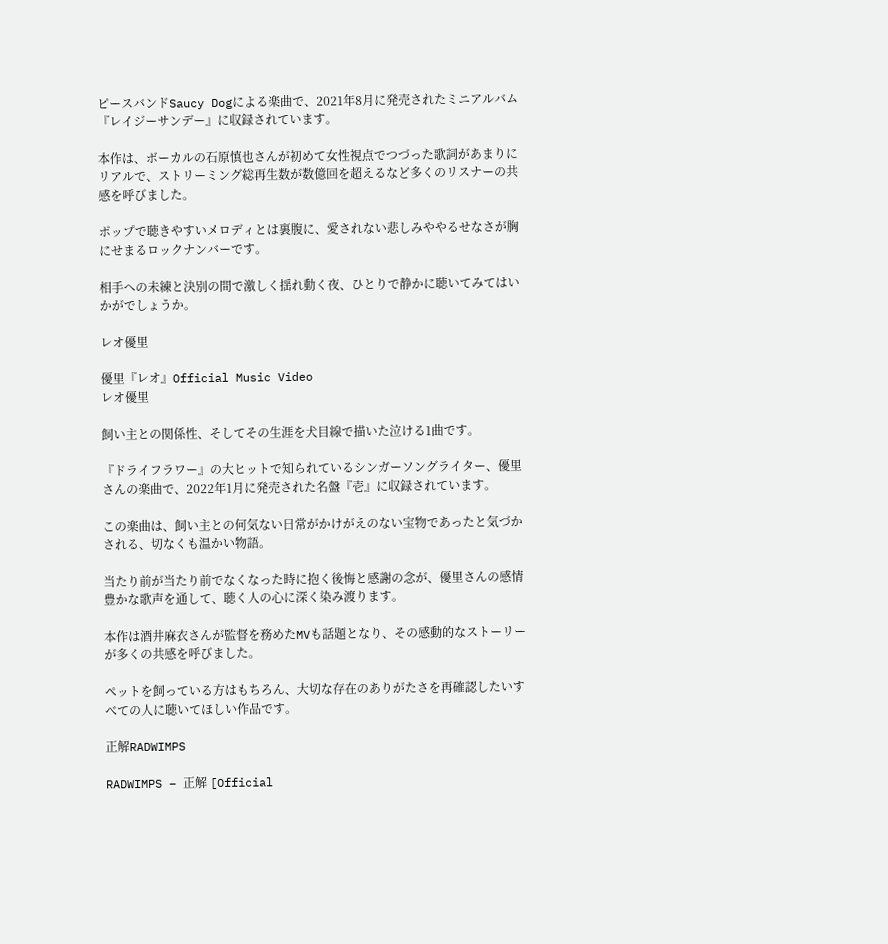ピースバンドSaucy Dogによる楽曲で、2021年8月に発売されたミニアルバム『レイジーサンデー』に収録されています。

本作は、ボーカルの石原慎也さんが初めて女性視点でつづった歌詞があまりにリアルで、ストリーミング総再生数が数億回を超えるなど多くのリスナーの共感を呼びました。

ポップで聴きやすいメロディとは裏腹に、愛されない悲しみややるせなさが胸にせまるロックナンバーです。

相手への未練と決別の間で激しく揺れ動く夜、ひとりで静かに聴いてみてはいかがでしょうか。

レオ優里

優里『レオ』Official Music Video
レオ優里

飼い主との関係性、そしてその生涯を犬目線で描いた泣ける1曲です。

『ドライフラワー』の大ヒットで知られているシンガーソングライター、優里さんの楽曲で、2022年1月に発売された名盤『壱』に収録されています。

この楽曲は、飼い主との何気ない日常がかけがえのない宝物であったと気づかされる、切なくも温かい物語。

当たり前が当たり前でなくなった時に抱く後悔と感謝の念が、優里さんの感情豊かな歌声を通して、聴く人の心に深く染み渡ります。

本作は酒井麻衣さんが監督を務めたMVも話題となり、その感動的なストーリーが多くの共感を呼びました。

ペットを飼っている方はもちろん、大切な存在のありがたさを再確認したいすべての人に聴いてほしい作品です。

正解RADWIMPS

RADWIMPS – 正解 [Official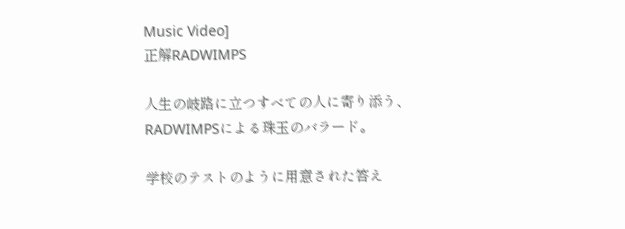Music Video]
正解RADWIMPS

人生の岐路に立つすべての人に寄り添う、RADWIMPSによる珠玉のバラード。

学校のテストのように用意された答え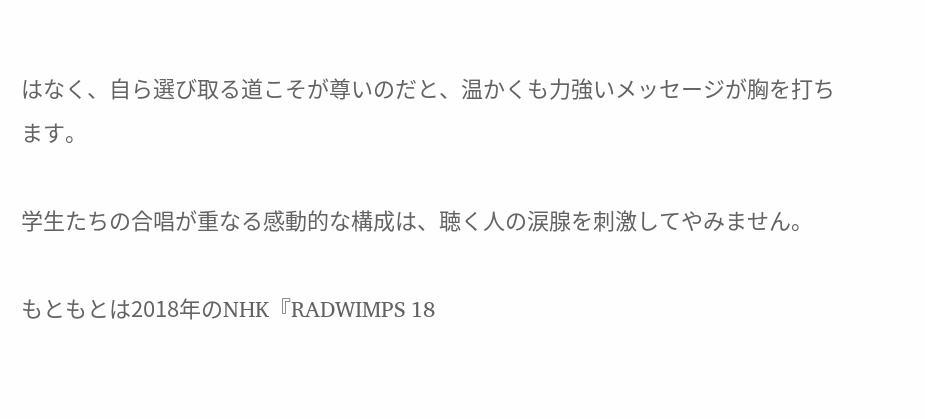はなく、自ら選び取る道こそが尊いのだと、温かくも力強いメッセージが胸を打ちます。

学生たちの合唱が重なる感動的な構成は、聴く人の涙腺を刺激してやみません。

もともとは2018年のNHK『RADWIMPS 18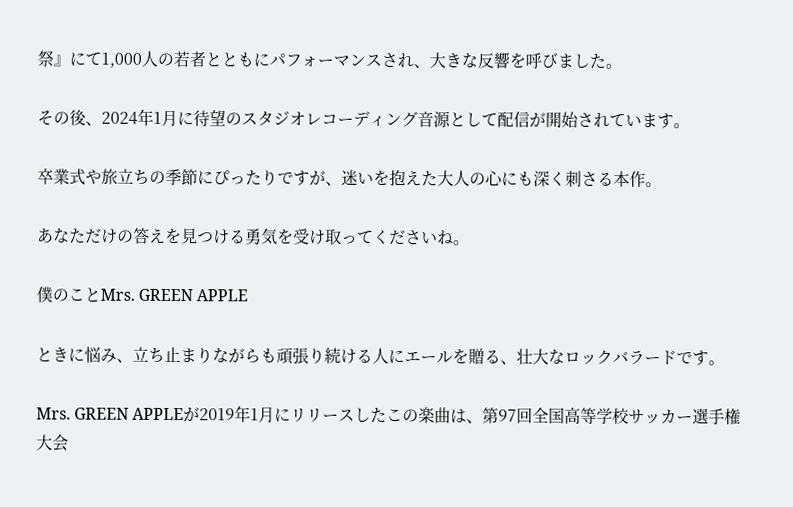祭』にて1,000人の若者とともにパフォーマンスされ、大きな反響を呼びました。

その後、2024年1月に待望のスタジオレコーディング音源として配信が開始されています。

卒業式や旅立ちの季節にぴったりですが、迷いを抱えた大人の心にも深く刺さる本作。

あなただけの答えを見つける勇気を受け取ってくださいね。

僕のことMrs. GREEN APPLE

ときに悩み、立ち止まりながらも頑張り続ける人にエールを贈る、壮大なロックバラードです。

Mrs. GREEN APPLEが2019年1月にリリースしたこの楽曲は、第97回全国高等学校サッカー選手権大会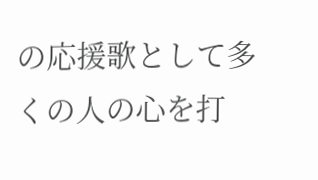の応援歌として多くの人の心を打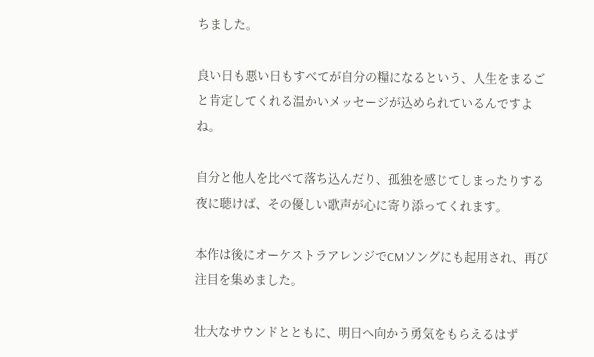ちました。

良い日も悪い日もすべてが自分の糧になるという、人生をまるごと肯定してくれる温かいメッセージが込められているんですよね。

自分と他人を比べて落ち込んだり、孤独を感じてしまったりする夜に聴けば、その優しい歌声が心に寄り添ってくれます。

本作は後にオーケストラアレンジでCMソングにも起用され、再び注目を集めました。

壮大なサウンドとともに、明日へ向かう勇気をもらえるはず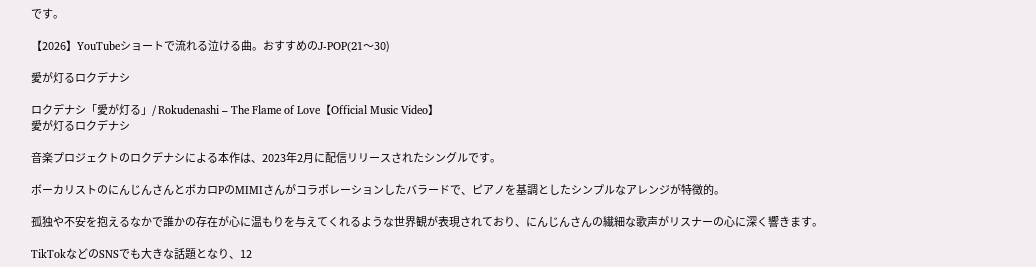です。

【2026】YouTubeショートで流れる泣ける曲。おすすめのJ-POP(21〜30)

愛が灯るロクデナシ

ロクデナシ「愛が灯る」/ Rokudenashi – The Flame of Love【Official Music Video】
愛が灯るロクデナシ

音楽プロジェクトのロクデナシによる本作は、2023年2月に配信リリースされたシングルです。

ボーカリストのにんじんさんとボカロPのMIMIさんがコラボレーションしたバラードで、ピアノを基調としたシンプルなアレンジが特徴的。

孤独や不安を抱えるなかで誰かの存在が心に温もりを与えてくれるような世界観が表現されており、にんじんさんの繊細な歌声がリスナーの心に深く響きます。

TikTokなどのSNSでも大きな話題となり、12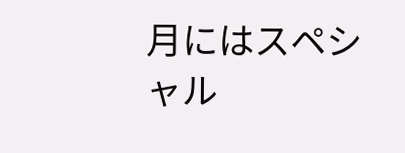月にはスペシャル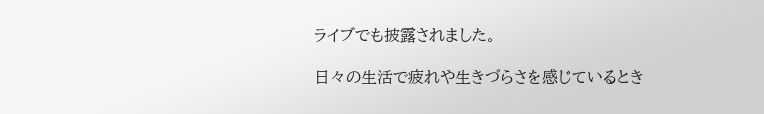ライブでも披露されました。

日々の生活で疲れや生きづらさを感じているとき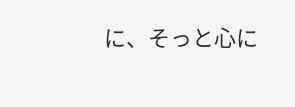に、そっと心に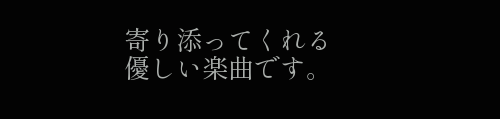寄り添ってくれる優しい楽曲です。